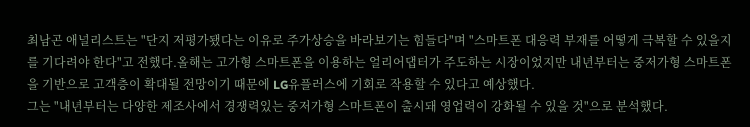최남곤 애널리스트는 "단지 저평가됐다는 이유로 주가상승을 바라보기는 힘들다"며 "스마트폰 대응력 부재를 어떻게 극복할 수 있을지를 기다려야 한다"고 전했다.올해는 고가형 스마트폰을 이용하는 얼리어댑터가 주도하는 시장이었지만 내년부터는 중저가형 스마트폰을 기반으로 고객층이 확대될 전망이기 때문에 LG유플러스에 기회로 작용할 수 있다고 예상했다.
그는 "내년부터는 다양한 제조사에서 경쟁력있는 중저가형 스마트폰이 출시돼 영업력이 강화될 수 있을 것"으로 분석했다.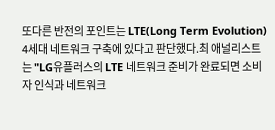또다른 반전의 포인트는 LTE(Long Term Evolution) 4세대 네트워크 구축에 있다고 판단했다.최 애널리스트는 "LG유플러스의 LTE 네트워크 준비가 완료되면 소비자 인식과 네트워크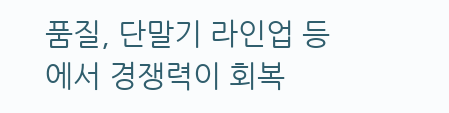품질, 단말기 라인업 등에서 경쟁력이 회복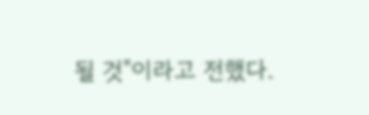될 것"이라고 전했다.